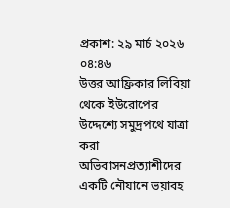প্রকাশ: ২৯ মার্চ ২০২৬ ০৪:৪৬
উত্তর আফ্রিকার লিবিয়া থেকে ইউরোপের উদ্দেশ্যে সমুদ্রপথে যাত্রা করা অভিবাসনপ্রত্যাশীদের একটি নৌযানে ভয়াবহ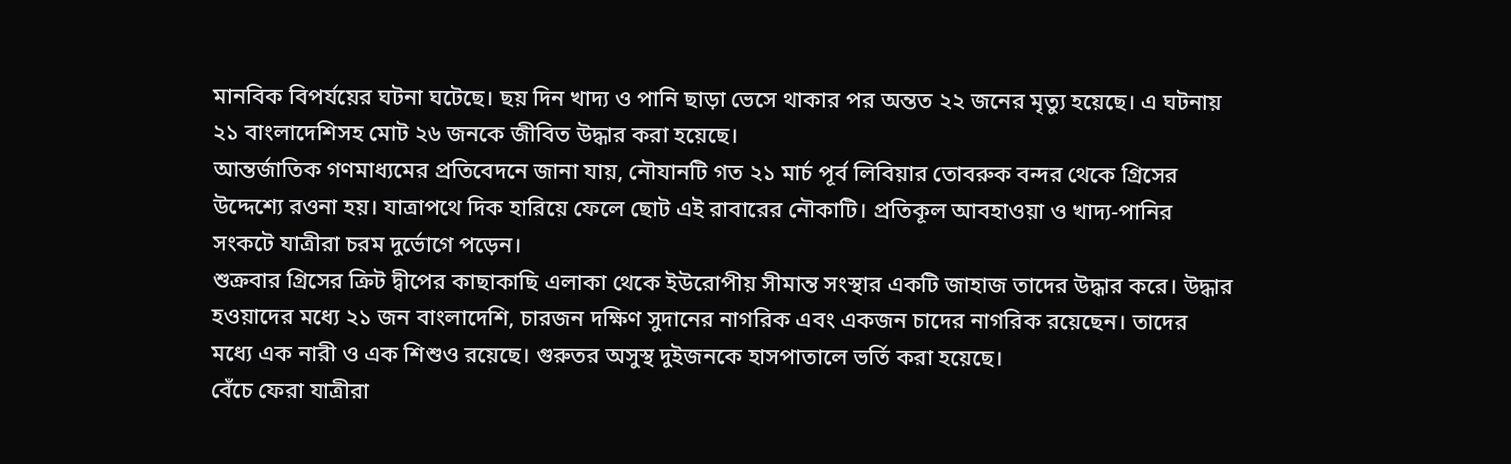মানবিক বিপর্যয়ের ঘটনা ঘটেছে। ছয় দিন খাদ্য ও পানি ছাড়া ভেসে থাকার পর অন্তত ২২ জনের মৃত্যু হয়েছে। এ ঘটনায় ২১ বাংলাদেশিসহ মোট ২৬ জনকে জীবিত উদ্ধার করা হয়েছে।
আন্তর্জাতিক গণমাধ্যমের প্রতিবেদনে জানা যায়, নৌযানটি গত ২১ মার্চ পূর্ব লিবিয়ার তোবরুক বন্দর থেকে গ্রিসের উদ্দেশ্যে রওনা হয়। যাত্রাপথে দিক হারিয়ে ফেলে ছোট এই রাবারের নৌকাটি। প্রতিকূল আবহাওয়া ও খাদ্য-পানির সংকটে যাত্রীরা চরম দুর্ভোগে পড়েন।
শুক্রবার গ্রিসের ক্রিট দ্বীপের কাছাকাছি এলাকা থেকে ইউরোপীয় সীমান্ত সংস্থার একটি জাহাজ তাদের উদ্ধার করে। উদ্ধার হওয়াদের মধ্যে ২১ জন বাংলাদেশি, চারজন দক্ষিণ সুদানের নাগরিক এবং একজন চাদের নাগরিক রয়েছেন। তাদের মধ্যে এক নারী ও এক শিশুও রয়েছে। গুরুতর অসুস্থ দুইজনকে হাসপাতালে ভর্তি করা হয়েছে।
বেঁচে ফেরা যাত্রীরা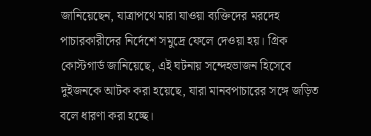জানিয়েছেন, যাত্রাপথে মারা যাওয়া ব্যক্তিদের মরদেহ পাচারকারীদের নির্দেশে সমুদ্রে ফেলে দেওয়া হয়। গ্রিক কোস্টগার্ড জানিয়েছে, এই ঘটনায় সন্দেহভাজন হিসেবে দুইজনকে আটক করা হয়েছে, যারা মানবপাচারের সঙ্গে জড়িত বলে ধারণা করা হচ্ছে।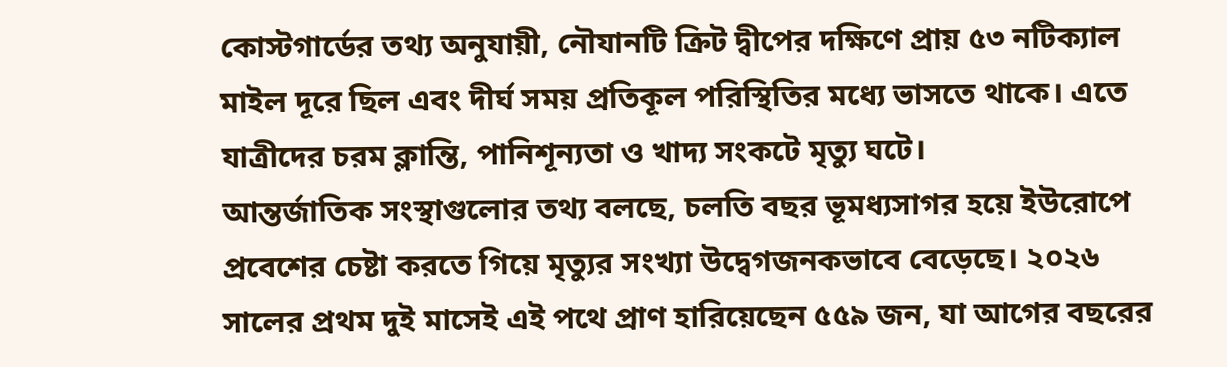কোস্টগার্ডের তথ্য অনুযায়ী, নৌযানটি ক্রিট দ্বীপের দক্ষিণে প্রায় ৫৩ নটিক্যাল মাইল দূরে ছিল এবং দীর্ঘ সময় প্রতিকূল পরিস্থিতির মধ্যে ভাসতে থাকে। এতে যাত্রীদের চরম ক্লান্তি, পানিশূন্যতা ও খাদ্য সংকটে মৃত্যু ঘটে।
আন্তর্জাতিক সংস্থাগুলোর তথ্য বলছে, চলতি বছর ভূমধ্যসাগর হয়ে ইউরোপে প্রবেশের চেষ্টা করতে গিয়ে মৃত্যুর সংখ্যা উদ্বেগজনকভাবে বেড়েছে। ২০২৬ সালের প্রথম দুই মাসেই এই পথে প্রাণ হারিয়েছেন ৫৫৯ জন, যা আগের বছরের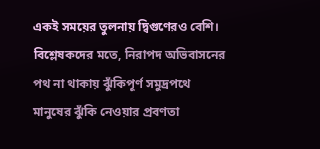একই সময়ের তুলনায় দ্বিগুণেরও বেশি।
বিশ্লেষকদের মতে, নিরাপদ অভিবাসনের পথ না থাকায় ঝুঁকিপূর্ণ সমুদ্রপথে মানুষের ঝুঁকি নেওয়ার প্রবণতা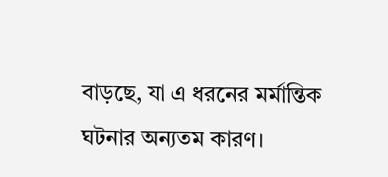বাড়ছে, যা এ ধরনের মর্মান্তিক ঘটনার অন্যতম কারণ।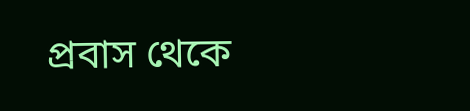প্রবাস থেকে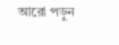আরো পড়ুন